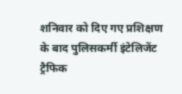शनिवार को दिए गए प्रशिक्षण के बाद पुलिसकर्मी इंटेलिजेंट ट्रैफिक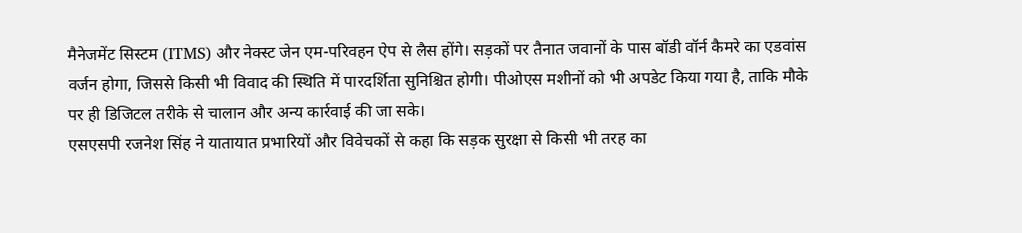मैनेजमेंट सिस्टम (ITMS) और नेक्स्ट जेन एम-परिवहन ऐप से लैस होंगे। सड़कों पर तैनात जवानों के पास बॉडी वॉर्न कैमरे का एडवांस वर्जन होगा, जिससे किसी भी विवाद की स्थिति में पारदर्शिता सुनिश्चित होगी। पीओएस मशीनों को भी अपडेट किया गया है, ताकि मौके पर ही डिजिटल तरीके से चालान और अन्य कार्रवाई की जा सके।
एसएसपी रजनेश सिंह ने यातायात प्रभारियों और विवेचकों से कहा कि सड़क सुरक्षा से किसी भी तरह का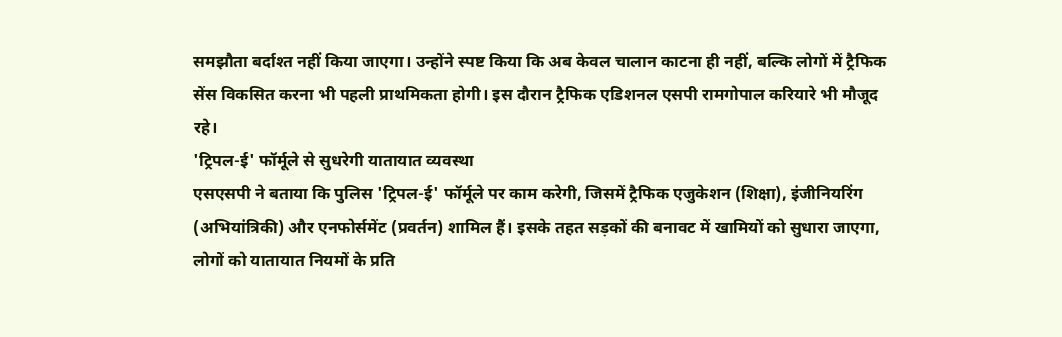समझौता बर्दाश्त नहीं किया जाएगा। उन्होंने स्पष्ट किया कि अब केवल चालान काटना ही नहीं, बल्कि लोगों में ट्रैफिक सेंस विकसित करना भी पहली प्राथमिकता होगी। इस दौरान ट्रैफिक एडिशनल एसपी रामगोपाल करियारे भी मौजूद रहे।
'ट्रिपल-ई' फॉर्मूले से सुधरेगी यातायात व्यवस्था
एसएसपी ने बताया कि पुलिस 'ट्रिपल-ई' फॉर्मूले पर काम करेगी, जिसमें ट्रैफिक एजुकेशन (शिक्षा), इंजीनियरिंग (अभियांत्रिकी) और एनफोर्समेंट (प्रवर्तन) शामिल हैं। इसके तहत सड़कों की बनावट में खामियों को सुधारा जाएगा, लोगों को यातायात नियमों के प्रति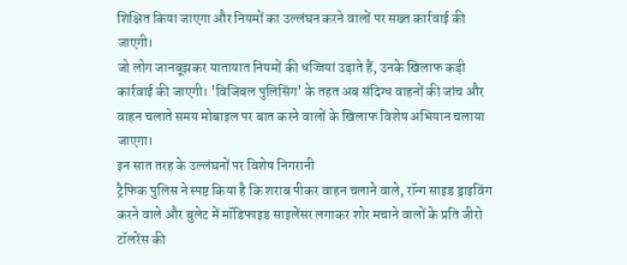शिक्षित किया जाएगा और नियमों का उल्लंघन करने वालों पर सख्त कार्रवाई की जाएगी।
जो लोग जानबूझकर यातायात नियमों की धज्जियां उड़ाते हैं, उनके खिलाफ कड़ी कार्रवाई की जाएगी। 'विजिबल पुलिसिंग' के तहत अब संदिग्ध वाहनों की जांच और वाहन चलाते समय मोबाइल पर बात करने वालों के खिलाफ विशेष अभियान चलाया जाएगा।
इन सात तरह के उल्लंघनों पर विशेष निगरानी
ट्रैफिक पुलिस ने स्पष्ट किया है कि शराब पीकर वाहन चलाने वाले, रॉन्ग साइड ड्राइविंग करने वाले और बुलेट में मॉडिफाइड साइलेंसर लगाकर शोर मचाने वालों के प्रति जीरो टॉलरेंस की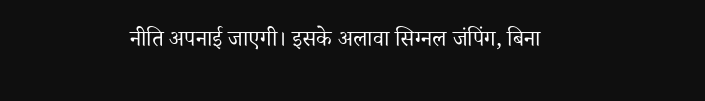नीति अपनाई जाएगी। इसके अलावा सिग्नल जंपिंग, बिना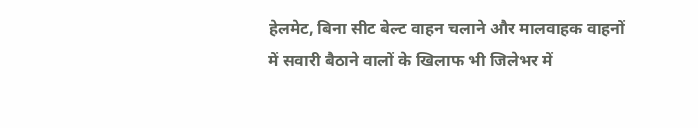हेलमेट, बिना सीट बेल्ट वाहन चलाने और मालवाहक वाहनों में सवारी बैठाने वालों के खिलाफ भी जिलेभर में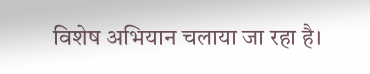विशेष अभियान चलाया जा रहा है।